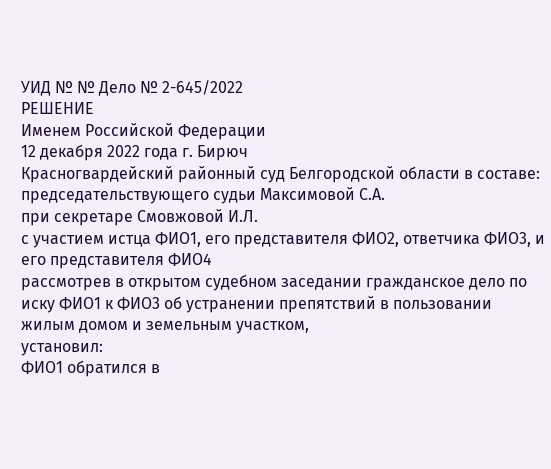УИД № № Дело № 2-645/2022
РЕШЕНИЕ
Именем Российской Федерации
12 декабря 2022 года г. Бирюч
Красногвардейский районный суд Белгородской области в составе:
председательствующего судьи Максимовой С.А.
при секретаре Смовжовой И.Л.
с участием истца ФИО1, его представителя ФИО2, ответчика ФИО3, и его представителя ФИО4
рассмотрев в открытом судебном заседании гражданское дело по иску ФИО1 к ФИО3 об устранении препятствий в пользовании жилым домом и земельным участком,
установил:
ФИО1 обратился в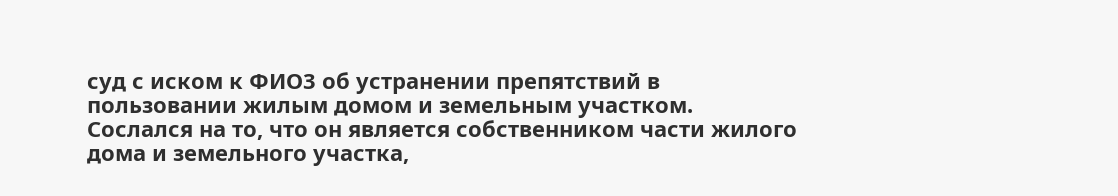суд с иском к ФИО3 об устранении препятствий в пользовании жилым домом и земельным участком.
Сослался на то, что он является собственником части жилого дома и земельного участка,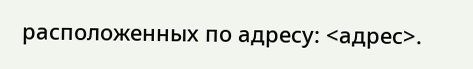расположенных по адресу: <адрес>.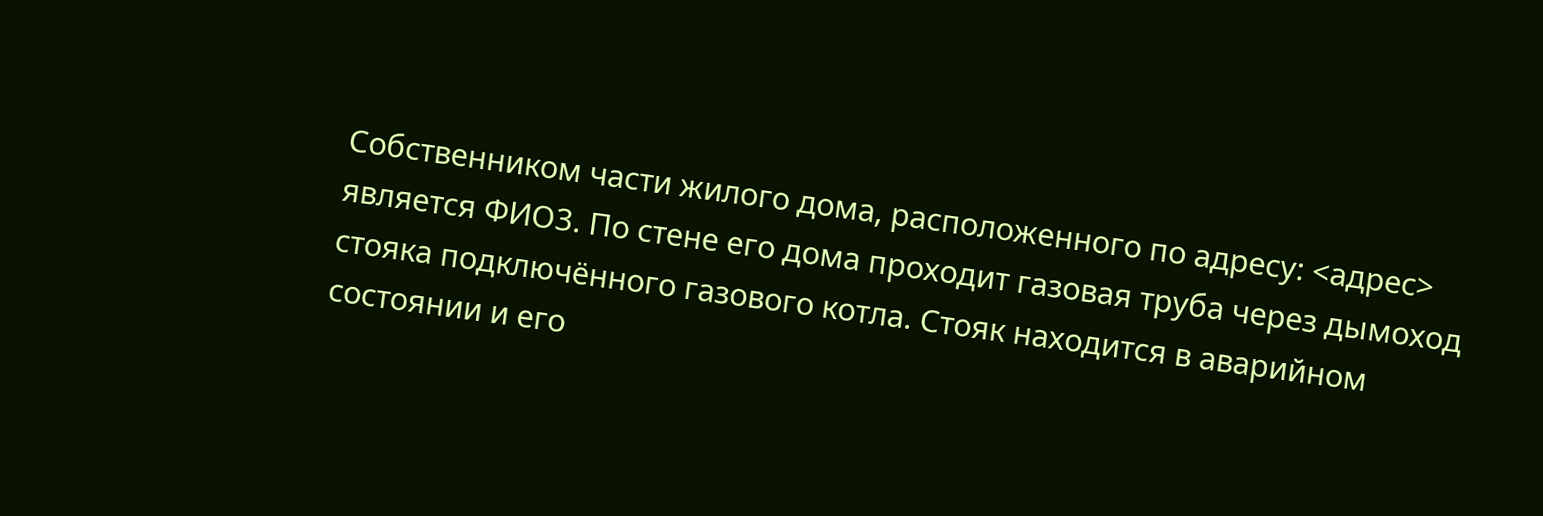Собственником части жилого дома, расположенного по адресу: <адрес> является ФИО3. По стене его дома проходит газовая труба через дымоход стояка подключённого газового котла. Стояк находится в аварийном состоянии и его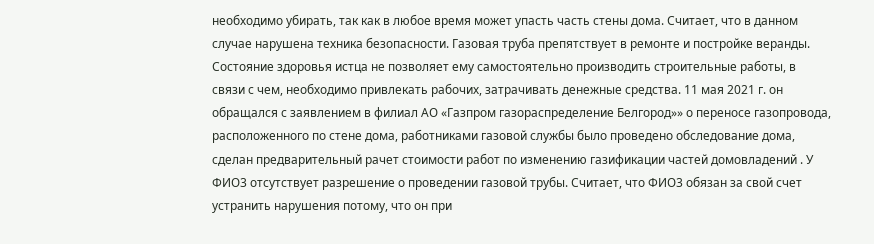необходимо убирать, так как в любое время может упасть часть стены дома. Считает, что в данном случае нарушена техника безопасности. Газовая труба препятствует в ремонте и постройке веранды. Состояние здоровья истца не позволяет ему самостоятельно производить строительные работы, в связи с чем, необходимо привлекать рабочих, затрачивать денежные средства. 11 мая 2021 г. он обращался с заявлением в филиал АО «Газпром газораспределение Белгород»» о переносе газопровода, расположенного по стене дома, работниками газовой службы было проведено обследование дома, сделан предварительный рачет стоимости работ по изменению газификации частей домовладений . У ФИО3 отсутствует разрешение о проведении газовой трубы. Считает, что ФИО3 обязан за свой счет устранить нарушения потому, что он при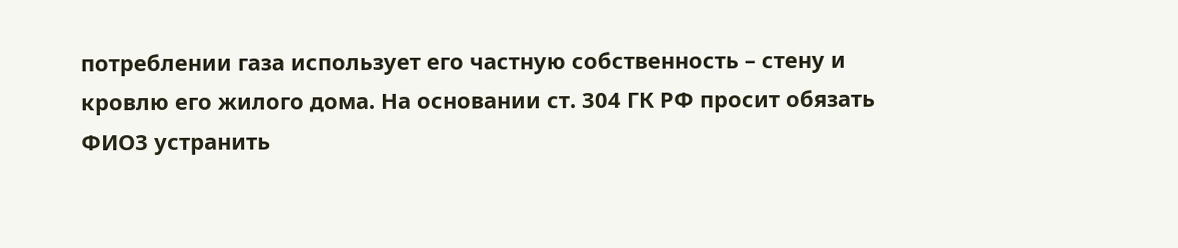потреблении газа использует его частную собственность – стену и кровлю его жилого дома. На основании ст. 304 ГК РФ просит обязать ФИО3 устранить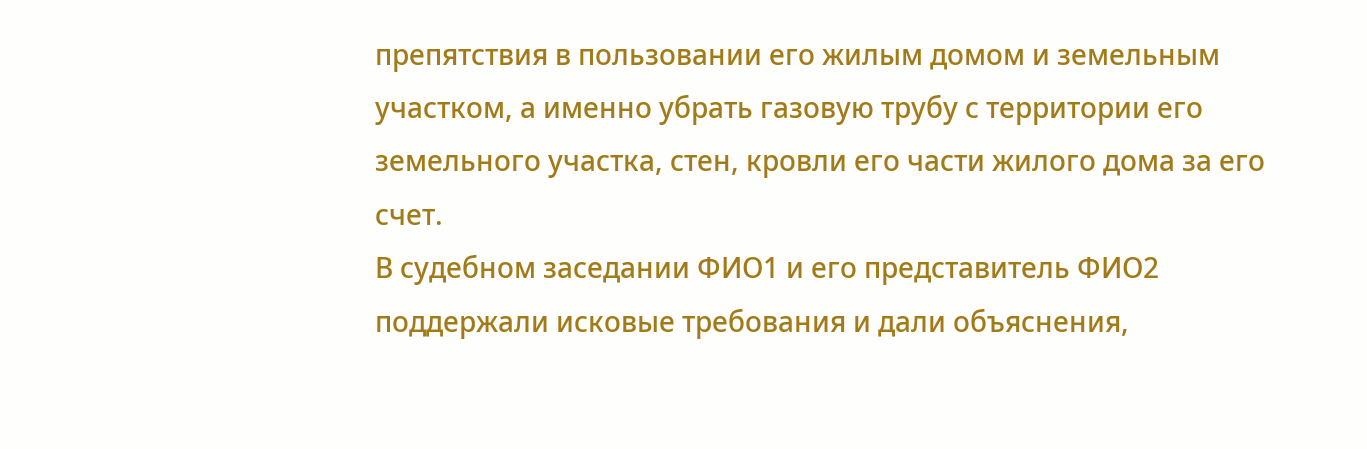препятствия в пользовании его жилым домом и земельным участком, а именно убрать газовую трубу с территории его земельного участка, стен, кровли его части жилого дома за его счет.
В судебном заседании ФИО1 и его представитель ФИО2 поддержали исковые требования и дали объяснения,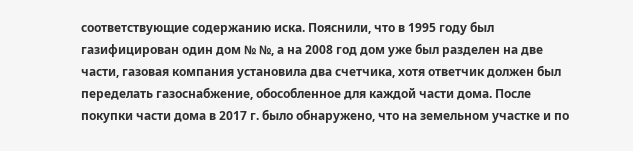соответствующие содержанию иска. Пояснили, что в 1995 году был газифицирован один дом № №, а на 2008 год дом уже был разделен на две части, газовая компания установила два счетчика, хотя ответчик должен был переделать газоснабжение, обособленное для каждой части дома. После покупки части дома в 2017 г. было обнаружено, что на земельном участке и по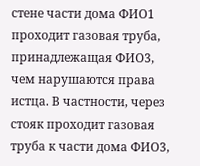стене части дома ФИО1 проходит газовая труба, принадлежащая ФИО3, чем нарушаются права истца. В частности, через стояк проходит газовая труба к части дома ФИО3,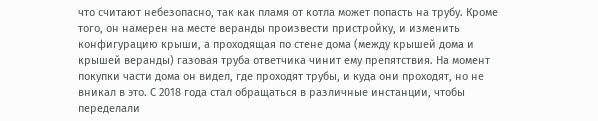что считают небезопасно, так как пламя от котла может попасть на трубу. Кроме того, он намерен на месте веранды произвести пристройку, и изменить конфигурацию крыши, а проходящая по стене дома (между крышей дома и крышей веранды) газовая труба ответчика чинит ему препятствия. На момент покупки части дома он видел, где проходят трубы, и куда они проходят, но не вникал в это. С 2018 года стал обращаться в различные инстанции, чтобы переделали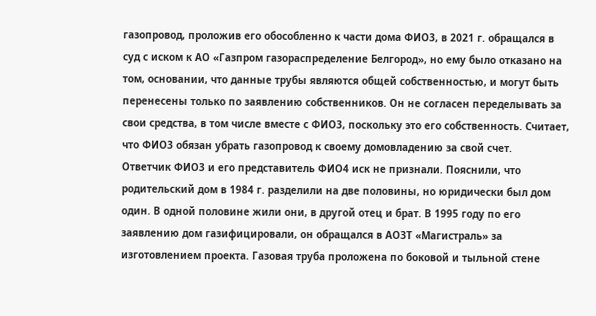газопровод, проложив его обособленно к части дома ФИО3, в 2021 г. обращался в суд с иском к АО «Газпром газораспределение Белгород», но ему было отказано на том, основании, что данные трубы являются общей собственностью, и могут быть перенесены только по заявлению собственников. Он не согласен переделывать за свои средства, в том числе вместе с ФИО3, поскольку это его собственность. Считает, что ФИО3 обязан убрать газопровод к своему домовладению за свой счет.
Ответчик ФИО3 и его представитель ФИО4 иск не признали. Пояснили, что родительский дом в 1984 г. разделили на две половины, но юридически был дом один. В одной половине жили они, в другой отец и брат. В 1995 году по его заявлению дом газифицировали, он обращался в АОЗТ «Магистраль» за изготовлением проекта. Газовая труба проложена по боковой и тыльной стене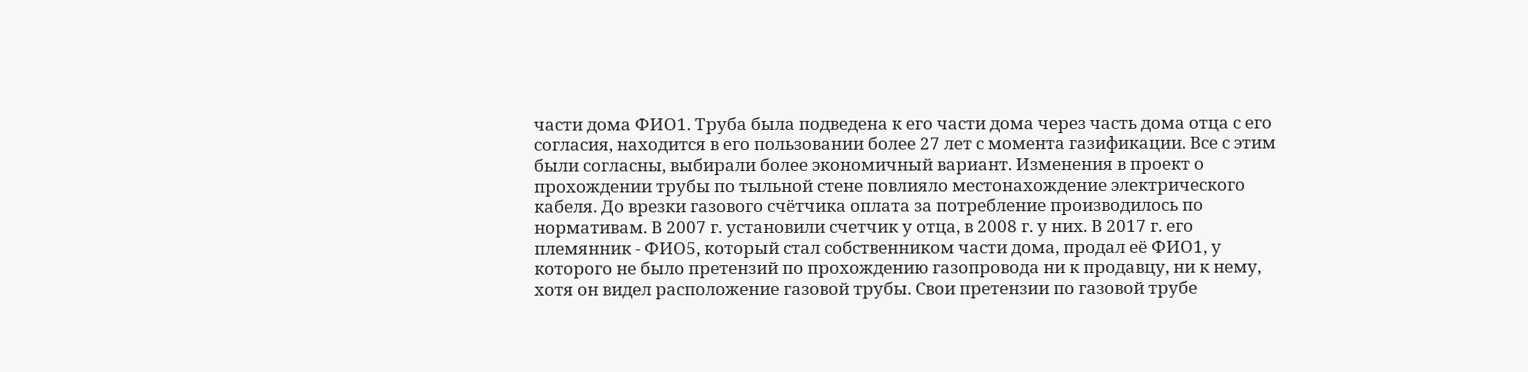части дома ФИО1. Труба была подведена к его части дома через часть дома отца с его согласия, находится в его пользовании более 27 лет с момента газификации. Все с этим были согласны, выбирали более экономичный вариант. Изменения в проект о прохождении трубы по тыльной стене повлияло местонахождение электрического кабеля. До врезки газового счётчика оплата за потребление производилось по нормативам. В 2007 г. установили счетчик у отца, в 2008 г. у них. В 2017 г. его племянник - ФИО5, который стал собственником части дома, продал её ФИО1, у которого не было претензий по прохождению газопровода ни к продавцу, ни к нему, хотя он видел расположение газовой трубы. Свои претензии по газовой трубе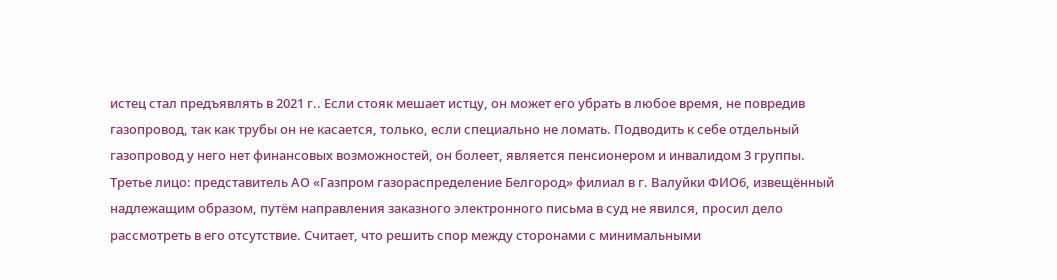истец стал предъявлять в 2021 г.. Если стояк мешает истцу, он может его убрать в любое время, не повредив газопровод, так как трубы он не касается, только, если специально не ломать. Подводить к себе отдельный газопровод у него нет финансовых возможностей, он болеет, является пенсионером и инвалидом 3 группы.
Третье лицо: представитель АО «Газпром газораспределение Белгород» филиал в г. Валуйки ФИО6, извещённый надлежащим образом, путём направления заказного электронного письма в суд не явился, просил дело рассмотреть в его отсутствие. Считает, что решить спор между сторонами с минимальными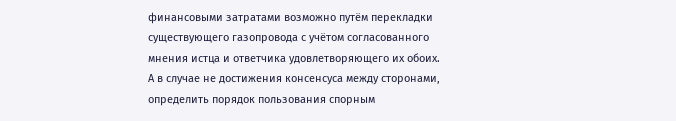финансовыми затратами возможно путём перекладки существующего газопровода с учётом согласованного мнения истца и ответчика удовлетворяющего их обоих. А в случае не достижения консенсуса между сторонами, определить порядок пользования спорным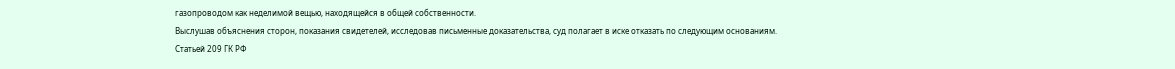газопроводом как неделимой вещью, находящейся в общей собственности.
Выслушав объяснения сторон, показания свидетелей, исследовав письменные доказательства, суд полагает в иске отказать по следующим основаниям.
Статьей 209 ГК РФ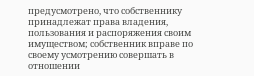предусмотрено, что собственнику принадлежат права владения, пользования и распоряжения своим имуществом; собственник вправе по своему усмотрению совершать в отношении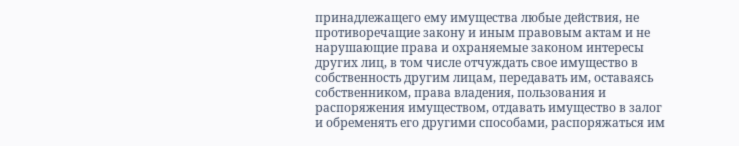принадлежащего ему имущества любые действия, не противоречащие закону и иным правовым актам и не нарушающие права и охраняемые законом интересы других лиц, в том числе отчуждать свое имущество в собственность другим лицам, передавать им, оставаясь собственником, права владения, пользования и распоряжения имуществом, отдавать имущество в залог и обременять его другими способами, распоряжаться им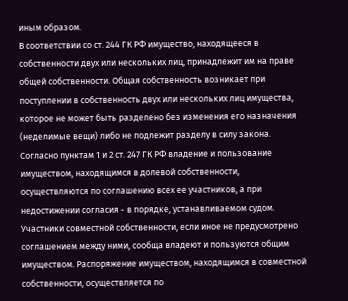иным образом.
В соответствии со ст. 244 ГК РФ имущество, находящееся в собственности двух или нескольких лиц, принадлежит им на праве общей собственности. Общая собственность возникает при поступлении в собственность двух или нескольких лиц имущества, которое не может быть разделено без изменения его назначения (неделимые вещи) либо не подлежит разделу в силу закона.
Согласно пунктам 1 и 2 ст. 247 ГК РФ владение и пользование имуществом, находящимся в долевой собственности, осуществляются по соглашению всех ее участников, а при недостижении согласия - в порядке, устанавливаемом судом.
Участники совместной собственности, если иное не предусмотрено соглашением между ними, сообща владеют и пользуются общим имуществом. Распоряжение имуществом, находящимся в совместной собственности, осуществляется по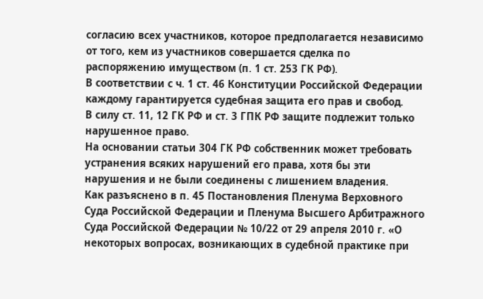согласию всех участников, которое предполагается независимо от того, кем из участников совершается сделка по распоряжению имуществом (п. 1 ст. 253 ГК РФ).
В соответствии с ч. 1 ст. 46 Конституции Российской Федерации каждому гарантируется судебная защита его прав и свобод.
В силу ст. 11, 12 ГК РФ и ст. 3 ГПК РФ защите подлежит только нарушенное право.
На основании статьи 304 ГК РФ собственник может требовать устранения всяких нарушений его права, хотя бы эти нарушения и не были соединены с лишением владения.
Как разъяснено в п. 45 Постановления Пленума Верховного Суда Российской Федерации и Пленума Высшего Арбитражного Суда Российской Федерации № 10/22 от 29 апреля 2010 г. «О некоторых вопросах, возникающих в судебной практике при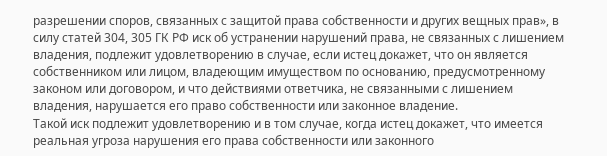разрешении споров, связанных с защитой права собственности и других вещных прав», в силу статей 304, 305 ГК РФ иск об устранении нарушений права, не связанных с лишением владения, подлежит удовлетворению в случае, если истец докажет, что он является собственником или лицом, владеющим имуществом по основанию, предусмотренному законом или договором, и что действиями ответчика, не связанными с лишением владения, нарушается его право собственности или законное владение.
Такой иск подлежит удовлетворению и в том случае, когда истец докажет, что имеется реальная угроза нарушения его права собственности или законного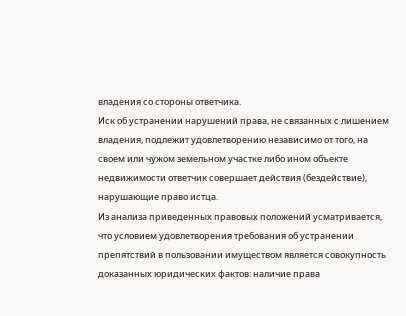владения со стороны ответчика.
Иск об устранении нарушений права, не связанных с лишением владения, подлежит удовлетворению независимо от того, на своем или чужом земельном участке либо ином объекте недвижимости ответчик совершает действия (бездействие), нарушающие право истца.
Из анализа приведенных правовых положений усматривается, что условием удовлетворения требования об устранении препятствий в пользовании имуществом является совокупность доказанных юридических фактов: наличие права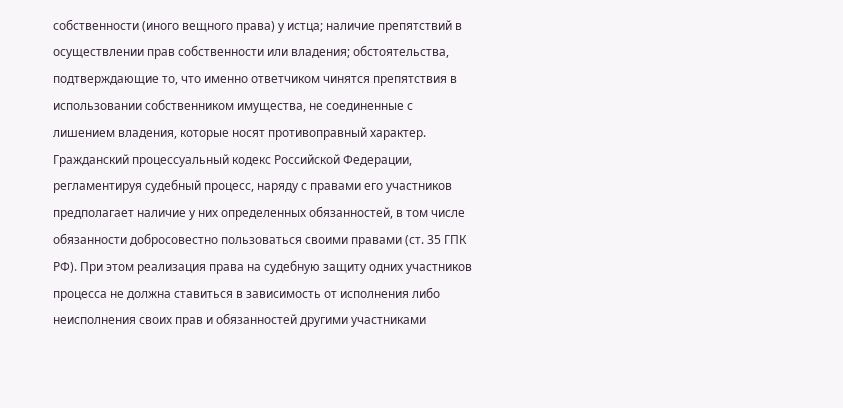собственности (иного вещного права) у истца; наличие препятствий в осуществлении прав собственности или владения; обстоятельства, подтверждающие то, что именно ответчиком чинятся препятствия в использовании собственником имущества, не соединенные с лишением владения, которые носят противоправный характер.
Гражданский процессуальный кодекс Российской Федерации, регламентируя судебный процесс, наряду с правами его участников предполагает наличие у них определенных обязанностей, в том числе обязанности добросовестно пользоваться своими правами (ст. 35 ГПК РФ). При этом реализация права на судебную защиту одних участников процесса не должна ставиться в зависимость от исполнения либо неисполнения своих прав и обязанностей другими участниками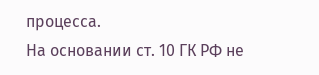процесса.
На основании ст. 10 ГК РФ не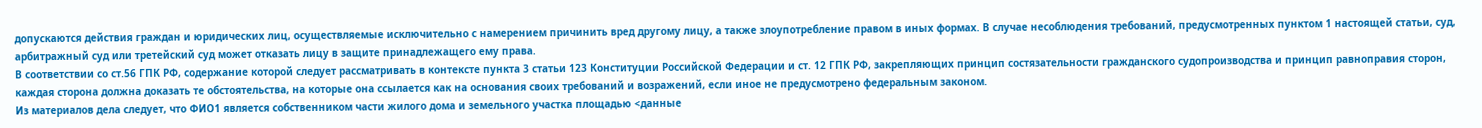допускаются действия граждан и юридических лиц, осуществляемые исключительно с намерением причинить вред другому лицу, а также злоупотребление правом в иных формах. В случае несоблюдения требований, предусмотренных пунктом 1 настоящей статьи, суд, арбитражный суд или третейский суд может отказать лицу в защите принадлежащего ему права.
В соответствии со ст.56 ГПК РФ, содержание которой следует рассматривать в контексте пункта 3 статьи 123 Конституции Российской Федерации и ст. 12 ГПК РФ, закрепляющих принцип состязательности гражданского судопроизводства и принцип равноправия сторон, каждая сторона должна доказать те обстоятельства, на которые она ссылается как на основания своих требований и возражений, если иное не предусмотрено федеральным законом.
Из материалов дела следует, что ФИО1 является собственником части жилого дома и земельного участка площадью <данные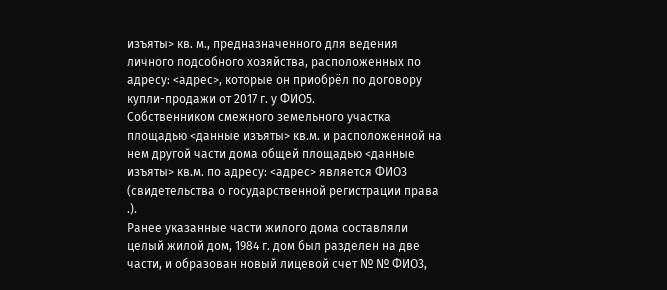изъяты> кв. м., предназначенного для ведения личного подсобного хозяйства, расположенных по адресу: <адрес>, которые он приобрёл по договору купли-продажи от 2017 г. у ФИО5.
Собственником смежного земельного участка площадью <данные изъяты> кв.м. и расположенной на нем другой части дома общей площадью <данные изъяты> кв.м. по адресу: <адрес> является ФИО3 (свидетельства о государственной регистрации права .).
Ранее указанные части жилого дома составляли целый жилой дом, 1984 г. дом был разделен на две части, и образован новый лицевой счет № № ФИО3,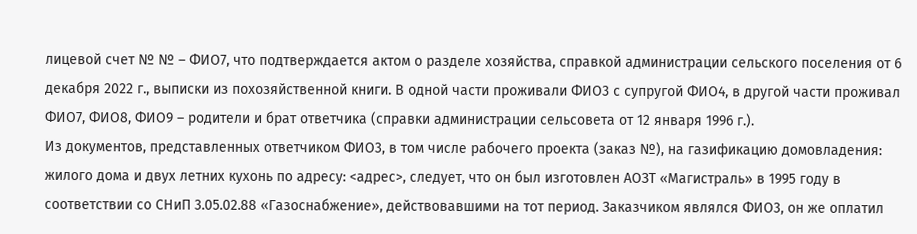лицевой счет № № – ФИО7, что подтверждается актом о разделе хозяйства, справкой администрации сельского поселения от 6 декабря 2022 г., выписки из похозяйственной книги. В одной части проживали ФИО3 с супругой ФИО4, в другой части проживал ФИО7, ФИО8, ФИО9 – родители и брат ответчика (справки администрации сельсовета от 12 января 1996 г.).
Из документов, представленных ответчиком ФИО3, в том числе рабочего проекта (заказ №), на газификацию домовладения: жилого дома и двух летних кухонь по адресу: <адрес>, следует, что он был изготовлен АОЗТ «Магистраль» в 1995 году в соответствии со СНиП 3.05.02.88 «Газоснабжение», действовавшими на тот период. Заказчиком являлся ФИО3, он же оплатил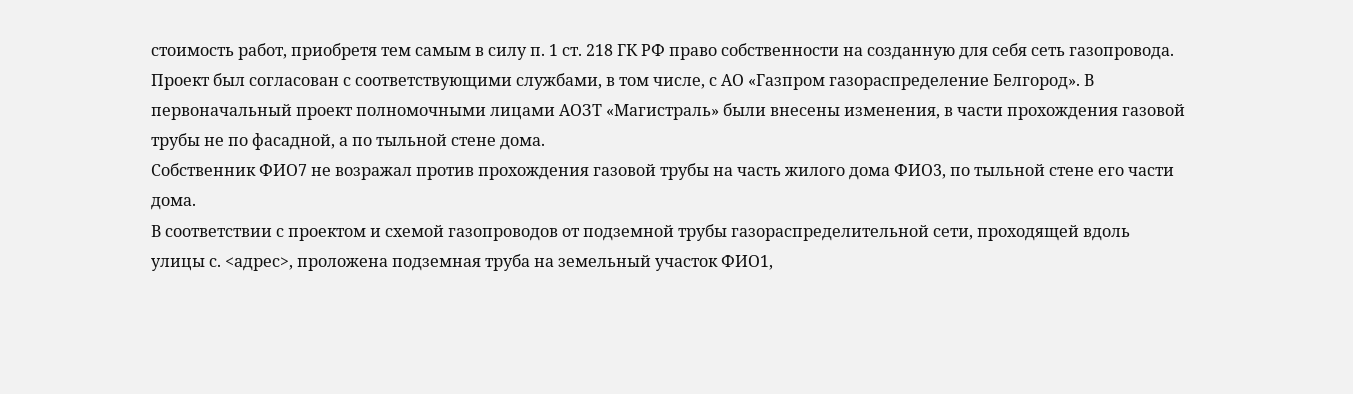стоимость работ, приобретя тем самым в силу п. 1 ст. 218 ГК РФ право собственности на созданную для себя сеть газопровода. Проект был согласован с соответствующими службами, в том числе, с АО «Газпром газораспределение Белгород». В первоначальный проект полномочными лицами АОЗТ «Магистраль» были внесены изменения, в части прохождения газовой трубы не по фасадной, а по тыльной стене дома.
Собственник ФИО7 не возражал против прохождения газовой трубы на часть жилого дома ФИО3, по тыльной стене его части дома.
В соответствии с проектом и схемой газопроводов от подземной трубы газораспределительной сети, проходящей вдоль улицы с. <адрес>, проложена подземная труба на земельный участок ФИО1,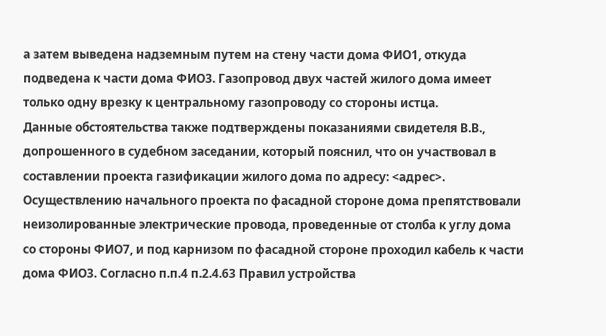а затем выведена надземным путем на стену части дома ФИО1, откуда подведена к части дома ФИО3. Газопровод двух частей жилого дома имеет только одну врезку к центральному газопроводу со стороны истца.
Данные обстоятельства также подтверждены показаниями свидетеля В.В., допрошенного в судебном заседании, который пояснил, что он участвовал в составлении проекта газификации жилого дома по адресу: <адрес>. Осуществлению начального проекта по фасадной стороне дома препятствовали неизолированные электрические провода, проведенные от столба к углу дома со стороны ФИО7, и под карнизом по фасадной стороне проходил кабель к части дома ФИО3. Согласно п.п.4 п.2.4.63 Правил устройства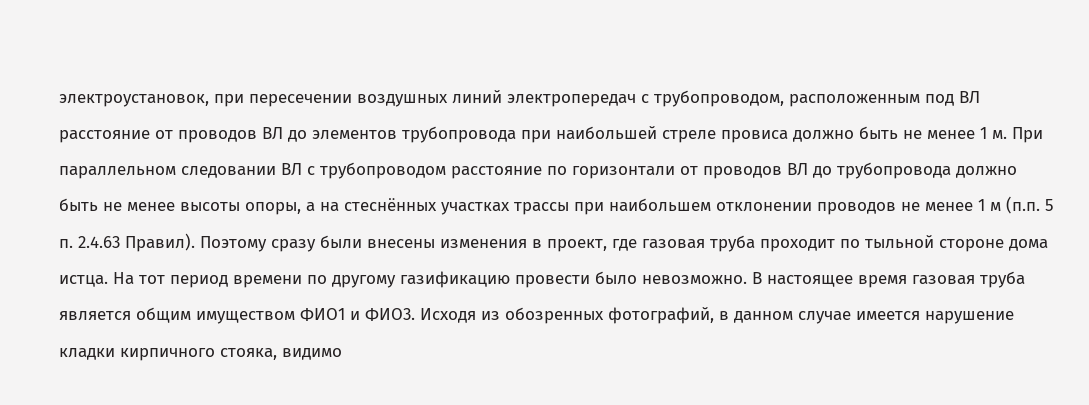электроустановок, при пересечении воздушных линий электропередач с трубопроводом, расположенным под ВЛ расстояние от проводов ВЛ до элементов трубопровода при наибольшей стреле провиса должно быть не менее 1 м. При параллельном следовании ВЛ с трубопроводом расстояние по горизонтали от проводов ВЛ до трубопровода должно быть не менее высоты опоры, а на стеснённых участках трассы при наибольшем отклонении проводов не менее 1 м (п.п. 5 п. 2.4.63 Правил). Поэтому сразу были внесены изменения в проект, где газовая труба проходит по тыльной стороне дома истца. На тот период времени по другому газификацию провести было невозможно. В настоящее время газовая труба является общим имуществом ФИО1 и ФИО3. Исходя из обозренных фотографий, в данном случае имеется нарушение кладки кирпичного стояка, видимо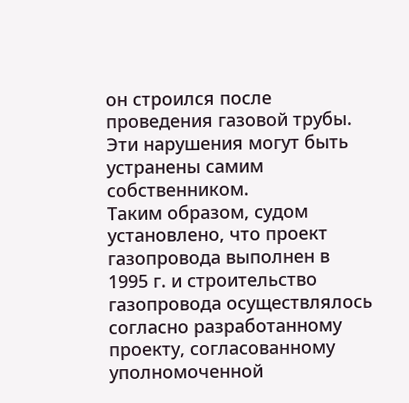он строился после проведения газовой трубы. Эти нарушения могут быть устранены самим собственником.
Таким образом, судом установлено, что проект газопровода выполнен в 1995 г. и строительство газопровода осуществлялось согласно разработанному проекту, согласованному уполномоченной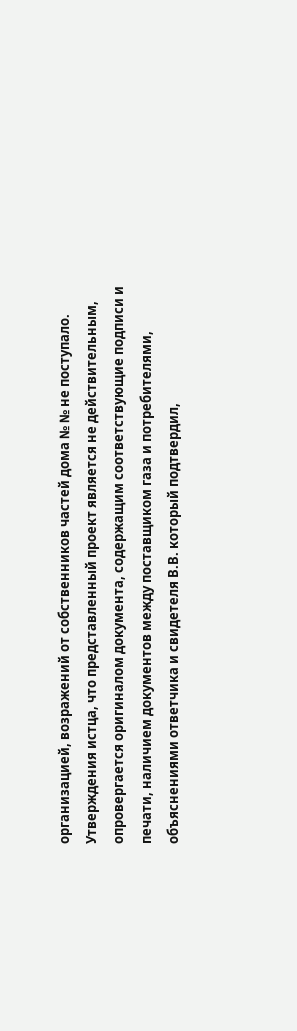организацией, возражений от собственников частей дома № № не поступало.
Утверждения истца, что представленный проект является не действительным, опровергается оригиналом документа, содержащим соответствующие подписи и печати, наличием документов между поставщиком газа и потребителями, объяснениями ответчика и свидетеля В.В. который подтвердил,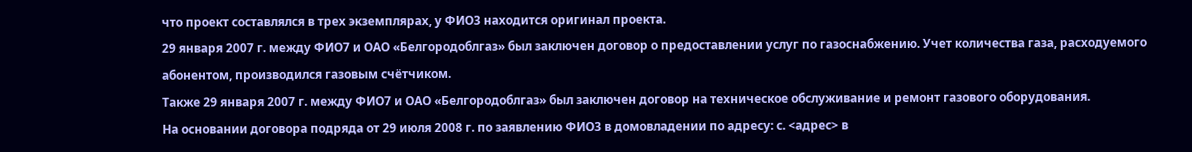что проект составлялся в трех экземплярах, у ФИО3 находится оригинал проекта.
29 января 2007 г. между ФИО7 и ОАО «Белгородоблгаз» был заключен договор о предоставлении услуг по газоснабжению. Учет количества газа, расходуемого абонентом, производился газовым счётчиком.
Также 29 января 2007 г. между ФИО7 и ОАО «Белгородоблгаз» был заключен договор на техническое обслуживание и ремонт газового оборудования.
На основании договора подряда от 29 июля 2008 г. по заявлению ФИО3 в домовладении по адресу: с. <адрес> в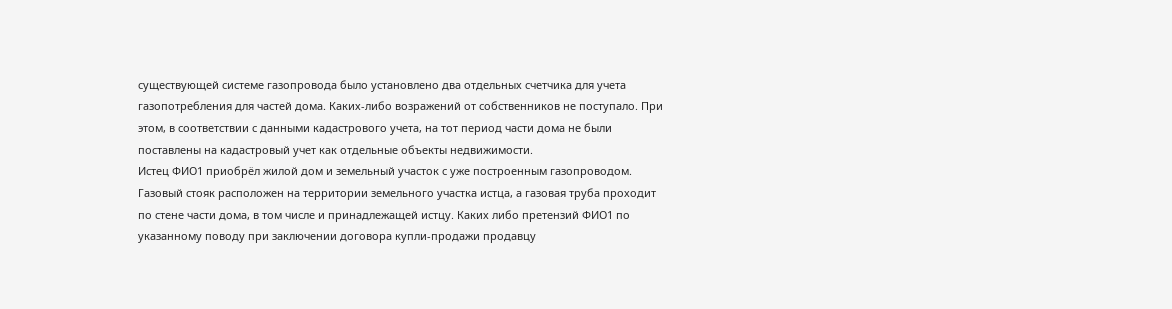существующей системе газопровода было установлено два отдельных счетчика для учета газопотребления для частей дома. Каких-либо возражений от собственников не поступало. При этом, в соответствии с данными кадастрового учета, на тот период части дома не были поставлены на кадастровый учет как отдельные объекты недвижимости.
Истец ФИО1 приобрёл жилой дом и земельный участок с уже построенным газопроводом. Газовый стояк расположен на территории земельного участка истца, а газовая труба проходит по стене части дома, в том числе и принадлежащей истцу. Каких либо претензий ФИО1 по указанному поводу при заключении договора купли-продажи продавцу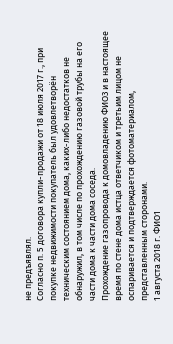не предъявлял.
Согласно п. 5 договора купли-продажи от 18 июля 2017 г., при покупке недвижимости покупатель был удовлетворён техническим состоянием дома, каких-либо недостатков не обнаружил, в том числе по прохождению газовой трубы на его части дома к части дома соседа.
Прохождение газопровода к домовладению ФИО3 и в настоящее время по стене дома истца ответчиком и третьим лицом не оспаривается и подтверждается фотоматериалом, представленным сторонами.
1 августа 2018 г. ФИО1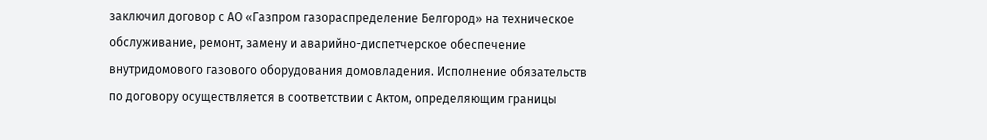заключил договор с АО «Газпром газораспределение Белгород» на техническое обслуживание, ремонт, замену и аварийно-диспетчерское обеспечение внутридомового газового оборудования домовладения. Исполнение обязательств по договору осуществляется в соответствии с Актом, определяющим границы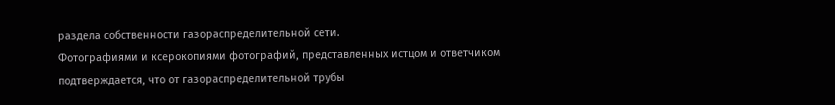раздела собственности газораспределительной сети.
Фотографиями и ксерокопиями фотографий, представленных истцом и ответчиком подтверждается, что от газораспределительной трубы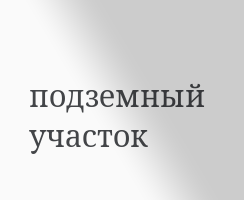подземный участок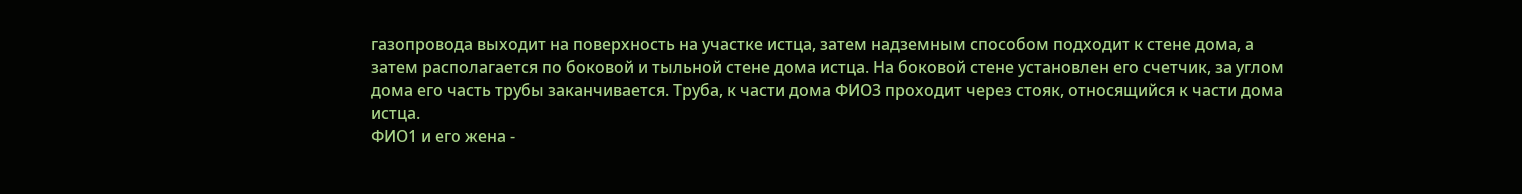газопровода выходит на поверхность на участке истца, затем надземным способом подходит к стене дома, а затем располагается по боковой и тыльной стене дома истца. На боковой стене установлен его счетчик, за углом дома его часть трубы заканчивается. Труба, к части дома ФИО3 проходит через стояк, относящийся к части дома истца.
ФИО1 и его жена -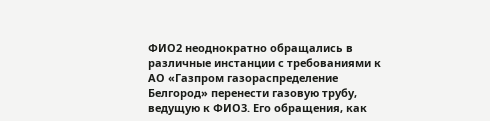ФИО2 неоднократно обращались в различные инстанции с требованиями к АО «Газпром газораспределение Белгород» перенести газовую трубу, ведущую к ФИО3. Его обращения, как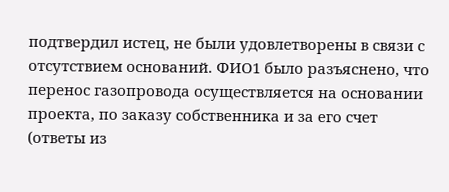подтвердил истец, не были удовлетворены в связи с отсутствием оснований. ФИО1 было разъяснено, что перенос газопровода осуществляется на основании проекта, по заказу собственника и за его счет (ответы из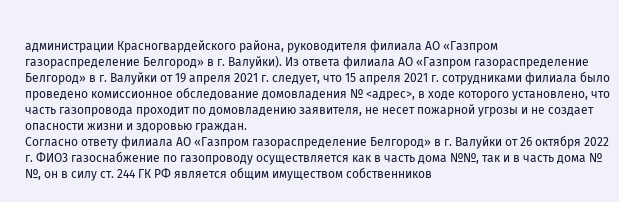администрации Красногвардейского района, руководителя филиала АО «Газпром газораспределение Белгород» в г. Валуйки). Из ответа филиала АО «Газпром газораспределение Белгород» в г. Валуйки от 19 апреля 2021 г. следует, что 15 апреля 2021 г. сотрудниками филиала было проведено комиссионное обследование домовладения № <адрес>, в ходе которого установлено, что часть газопровода проходит по домовладению заявителя, не несет пожарной угрозы и не создает опасности жизни и здоровью граждан.
Согласно ответу филиала АО «Газпром газораспределение Белгород» в г. Валуйки от 26 октября 2022 г. ФИО3 газоснабжение по газопроводу осуществляется как в часть дома №№, так и в часть дома № №, он в силу ст. 244 ГК РФ является общим имуществом собственников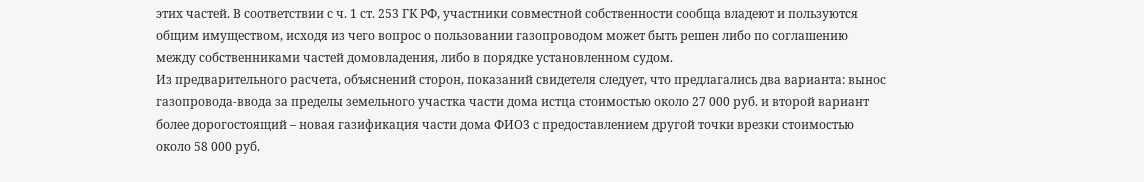этих частей. В соответствии с ч. 1 ст. 253 ГК РФ, участники совместной собственности сообща владеют и пользуются общим имуществом, исходя из чего вопрос о пользовании газопроводом может быть решен либо по соглашению между собственниками частей домовладения, либо в порядке установленном судом.
Из предварительного расчета, объяснений сторон, показаний свидетеля следует, что предлагались два варианта: вынос газопровода-ввода за пределы земельного участка части дома истца стоимостью около 27 000 руб. и второй вариант более дорогостоящий – новая газификация части дома ФИО3 с предоставлением другой точки врезки стоимостью около 58 000 руб.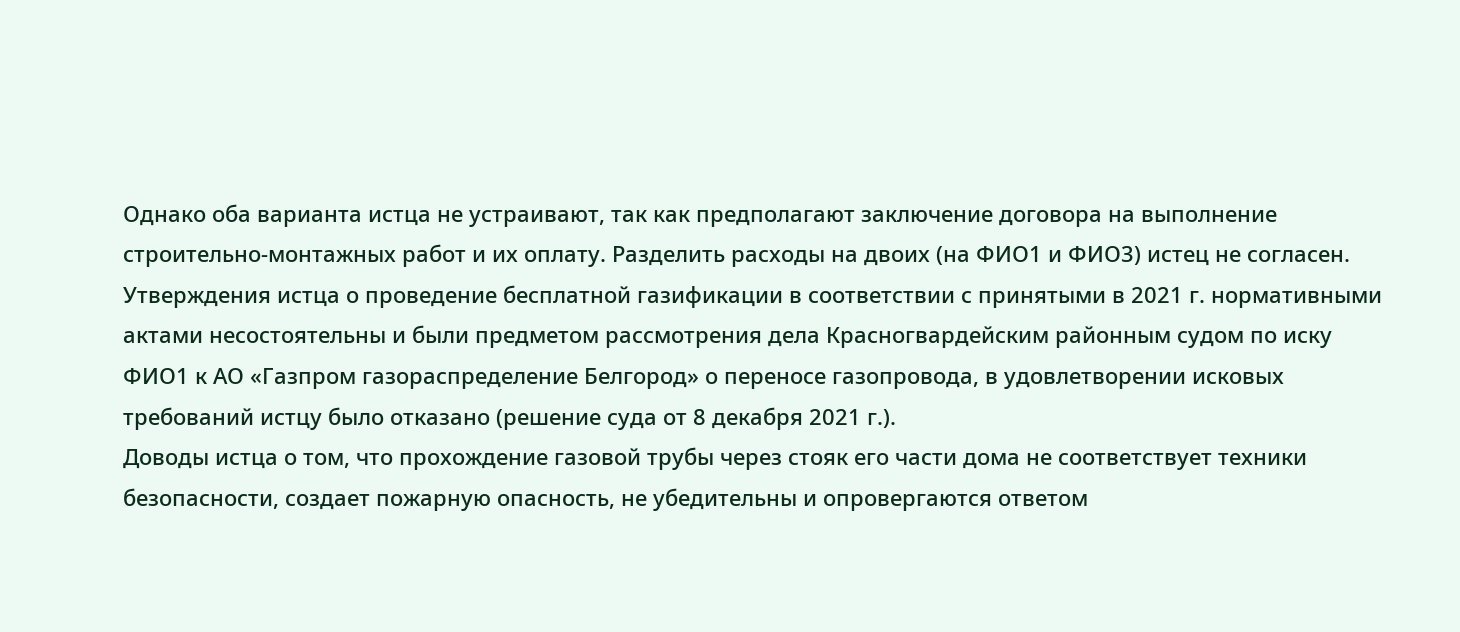Однако оба варианта истца не устраивают, так как предполагают заключение договора на выполнение строительно-монтажных работ и их оплату. Разделить расходы на двоих (на ФИО1 и ФИО3) истец не согласен.
Утверждения истца о проведение бесплатной газификации в соответствии с принятыми в 2021 г. нормативными актами несостоятельны и были предметом рассмотрения дела Красногвардейским районным судом по иску ФИО1 к АО «Газпром газораспределение Белгород» о переносе газопровода, в удовлетворении исковых требований истцу было отказано (решение суда от 8 декабря 2021 г.).
Доводы истца о том, что прохождение газовой трубы через стояк его части дома не соответствует техники безопасности, создает пожарную опасность, не убедительны и опровергаются ответом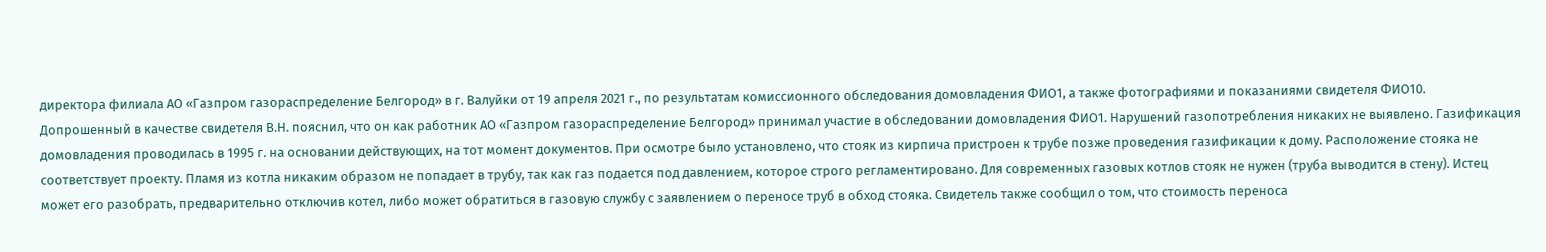директора филиала АО «Газпром газораспределение Белгород» в г. Валуйки от 19 апреля 2021 г., по результатам комиссионного обследования домовладения ФИО1, а также фотографиями и показаниями свидетеля ФИО10.
Допрошенный в качестве свидетеля В.Н. пояснил, что он как работник АО «Газпром газораспределение Белгород» принимал участие в обследовании домовладения ФИО1. Нарушений газопотребления никаких не выявлено. Газификация домовладения проводилась в 1995 г. на основании действующих, на тот момент документов. При осмотре было установлено, что стояк из кирпича пристроен к трубе позже проведения газификации к дому. Расположение стояка не соответствует проекту. Пламя из котла никаким образом не попадает в трубу, так как газ подается под давлением, которое строго регламентировано. Для современных газовых котлов стояк не нужен (труба выводится в стену). Истец может его разобрать, предварительно отключив котел, либо может обратиться в газовую службу с заявлением о переносе труб в обход стояка. Свидетель также сообщил о том, что стоимость переноса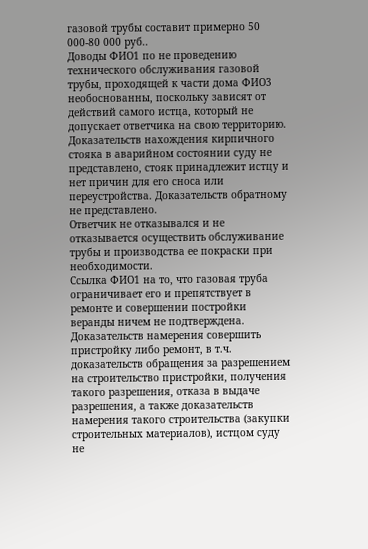газовой трубы составит примерно 50 000-80 000 руб..
Доводы ФИО1 по не проведению технического обслуживания газовой трубы, проходящей к части дома ФИО3 необоснованны, поскольку зависят от действий самого истца, который не допускает ответчика на свою территорию.
Доказательств нахождения кирпичного стояка в аварийном состоянии суду не представлено, стояк принадлежит истцу и нет причин для его сноса или переустройства. Доказательств обратному не представлено.
Ответчик не отказывался и не отказывается осуществить обслуживание трубы и производства ее покраски при необходимости.
Ссылка ФИО1 на то, что газовая труба ограничивает его и препятствует в ремонте и совершении постройки веранды ничем не подтверждена. Доказательств намерения совершить пристройку либо ремонт, в т.ч. доказательств обращения за разрешением на строительство пристройки, получения такого разрешения, отказа в выдаче разрешения, а также доказательств намерения такого строительства (закупки строительных материалов), истцом суду не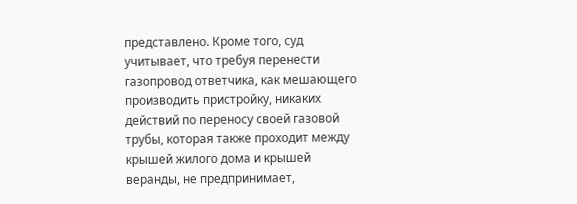представлено. Кроме того, суд учитывает, что требуя перенести газопровод ответчика, как мешающего производить пристройку, никаких действий по переносу своей газовой трубы, которая также проходит между крышей жилого дома и крышей веранды, не предпринимает,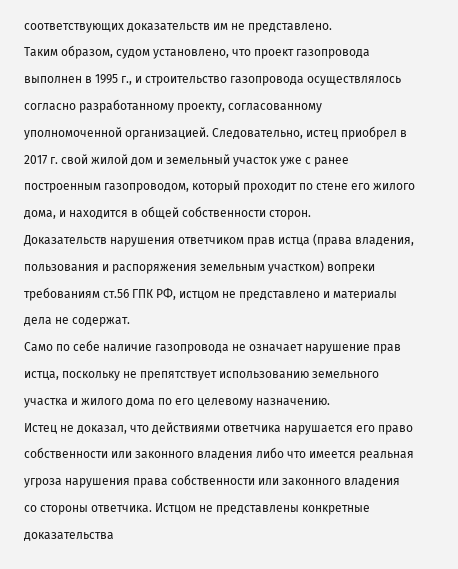соответствующих доказательств им не представлено.
Таким образом, судом установлено, что проект газопровода выполнен в 1995 г., и строительство газопровода осуществлялось согласно разработанному проекту, согласованному уполномоченной организацией. Следовательно, истец приобрел в 2017 г. свой жилой дом и земельный участок уже с ранее построенным газопроводом, который проходит по стене его жилого дома, и находится в общей собственности сторон.
Доказательств нарушения ответчиком прав истца (права владения, пользования и распоряжения земельным участком) вопреки требованиям ст.56 ГПК РФ, истцом не представлено и материалы дела не содержат.
Само по себе наличие газопровода не означает нарушение прав истца, поскольку не препятствует использованию земельного участка и жилого дома по его целевому назначению.
Истец не доказал, что действиями ответчика нарушается его право собственности или законного владения либо что имеется реальная угроза нарушения права собственности или законного владения со стороны ответчика. Истцом не представлены конкретные доказательства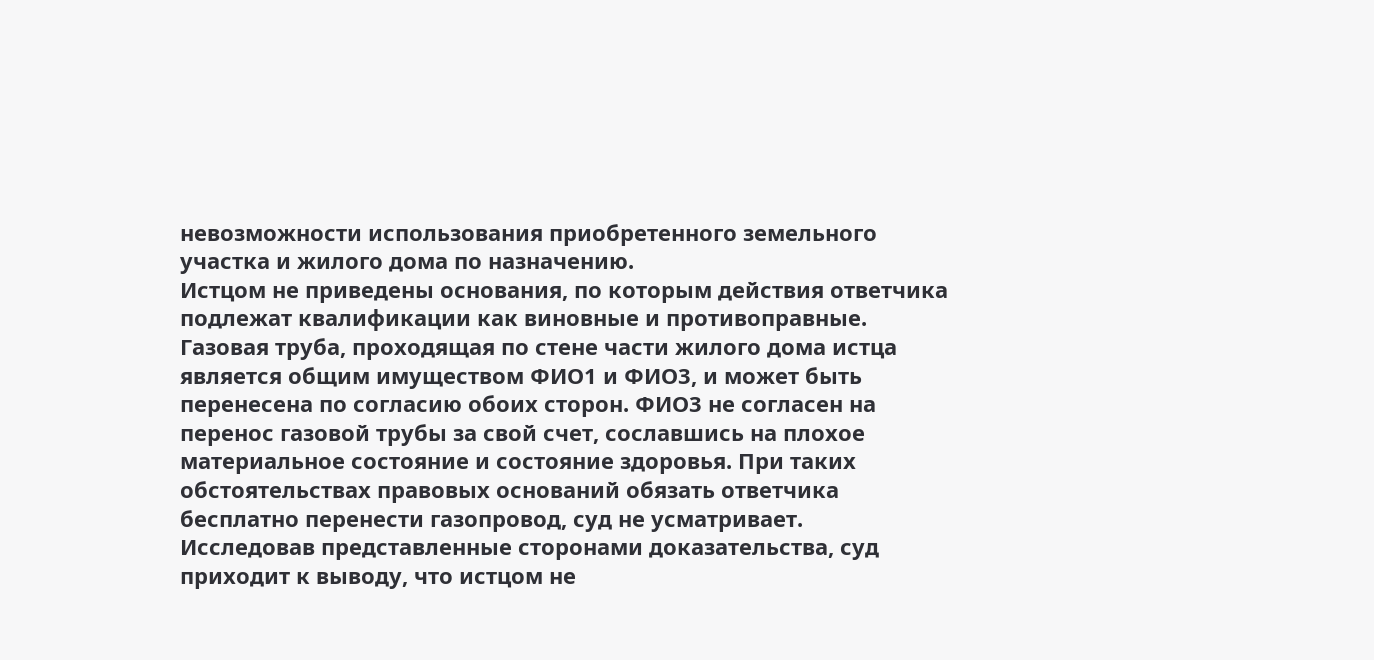невозможности использования приобретенного земельного участка и жилого дома по назначению.
Истцом не приведены основания, по которым действия ответчика подлежат квалификации как виновные и противоправные.
Газовая труба, проходящая по стене части жилого дома истца является общим имуществом ФИО1 и ФИО3, и может быть перенесена по согласию обоих сторон. ФИО3 не согласен на перенос газовой трубы за свой счет, сославшись на плохое материальное состояние и состояние здоровья. При таких обстоятельствах правовых оснований обязать ответчика бесплатно перенести газопровод, суд не усматривает.
Исследовав представленные сторонами доказательства, суд приходит к выводу, что истцом не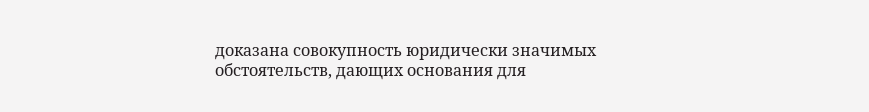доказана совокупность юридически значимых обстоятельств, дающих основания для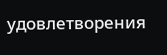удовлетворения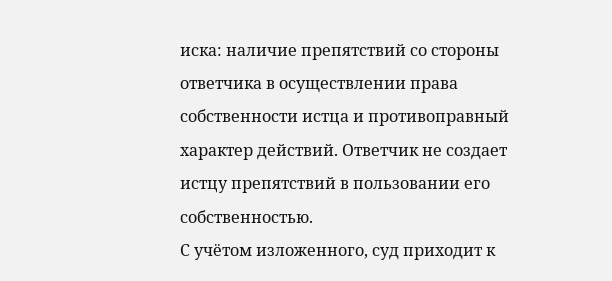иска: наличие препятствий со стороны ответчика в осуществлении права собственности истца и противоправный характер действий. Ответчик не создает истцу препятствий в пользовании его собственностью.
С учётом изложенного, суд приходит к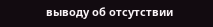выводу об отсутствии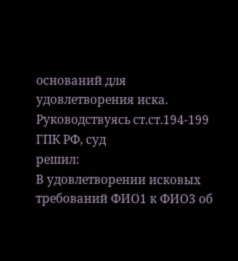оснований для удовлетворения иска.
Руководствуясь ст.ст.194-199 ГПК РФ, суд
решил:
В удовлетворении исковых требований ФИО1 к ФИО3 об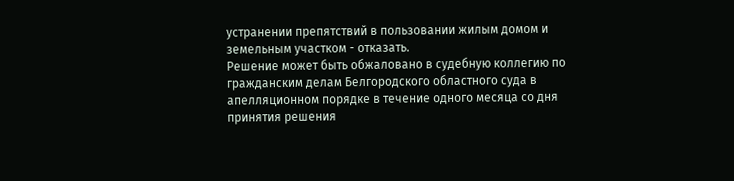устранении препятствий в пользовании жилым домом и земельным участком - отказать.
Решение может быть обжаловано в судебную коллегию по гражданским делам Белгородского областного суда в апелляционном порядке в течение одного месяца со дня принятия решения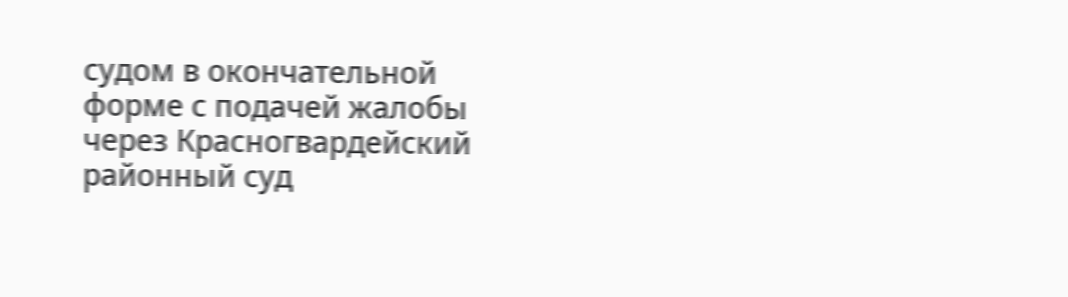судом в окончательной форме с подачей жалобы через Красногвардейский районный суд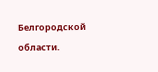Белгородской области.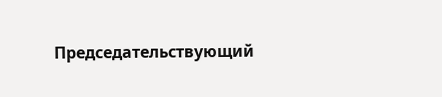Председательствующий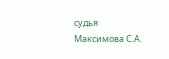судья Максимова С.А.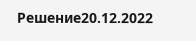Решение20.12.2022